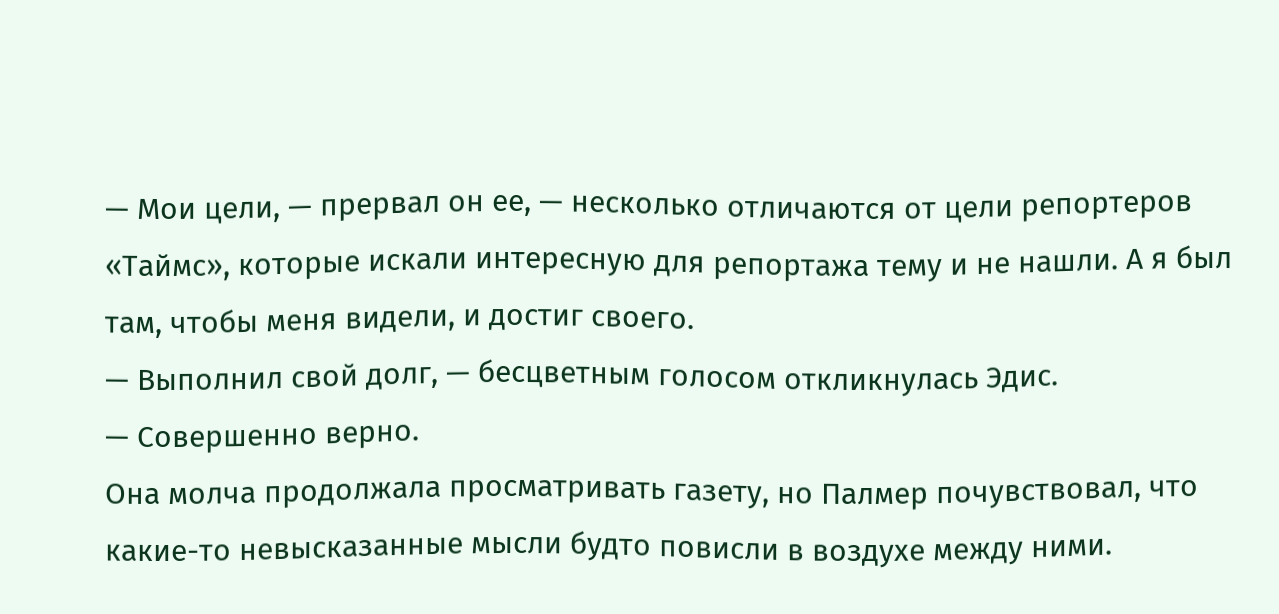— Мои цели, — прервал он ее, — несколько отличаются от цели репортеров «Таймс», которые искали интересную для репортажа тему и не нашли. А я был там, чтобы меня видели, и достиг своего.
— Выполнил свой долг, — бесцветным голосом откликнулась Эдис.
— Совершенно верно.
Она молча продолжала просматривать газету, но Палмер почувствовал, что какие-то невысказанные мысли будто повисли в воздухе между ними.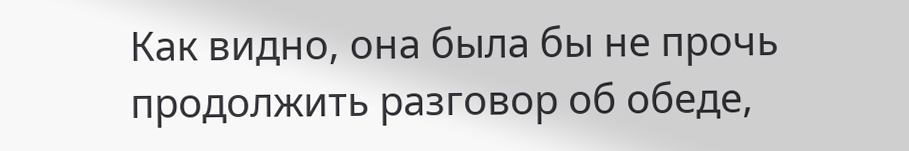Как видно, она была бы не прочь продолжить разговор об обеде,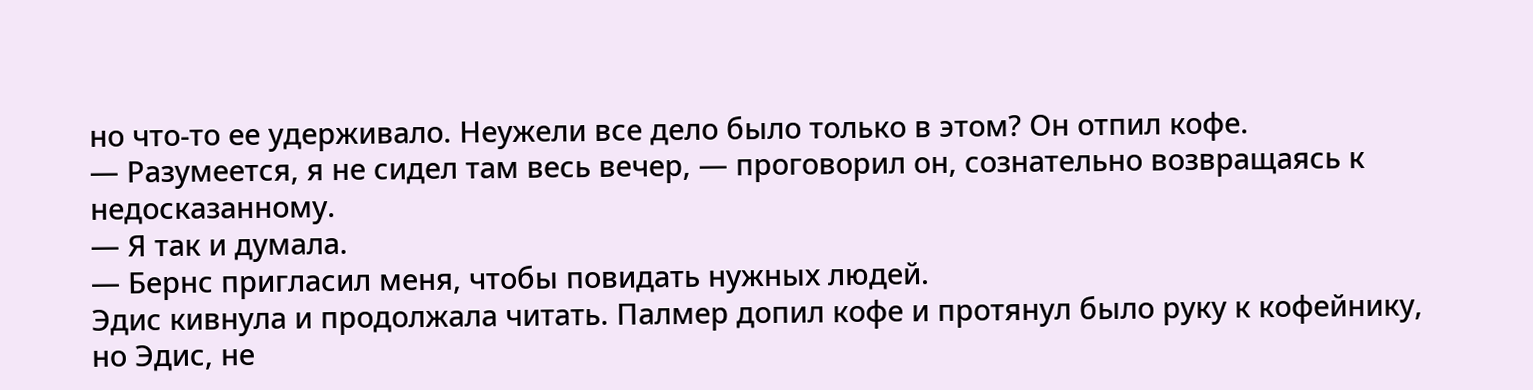но что-то ее удерживало. Неужели все дело было только в этом? Он отпил кофе.
— Разумеется, я не сидел там весь вечер, — проговорил он, сознательно возвращаясь к недосказанному.
— Я так и думала.
— Бернс пригласил меня, чтобы повидать нужных людей.
Эдис кивнула и продолжала читать. Палмер допил кофе и протянул было руку к кофейнику, но Эдис, не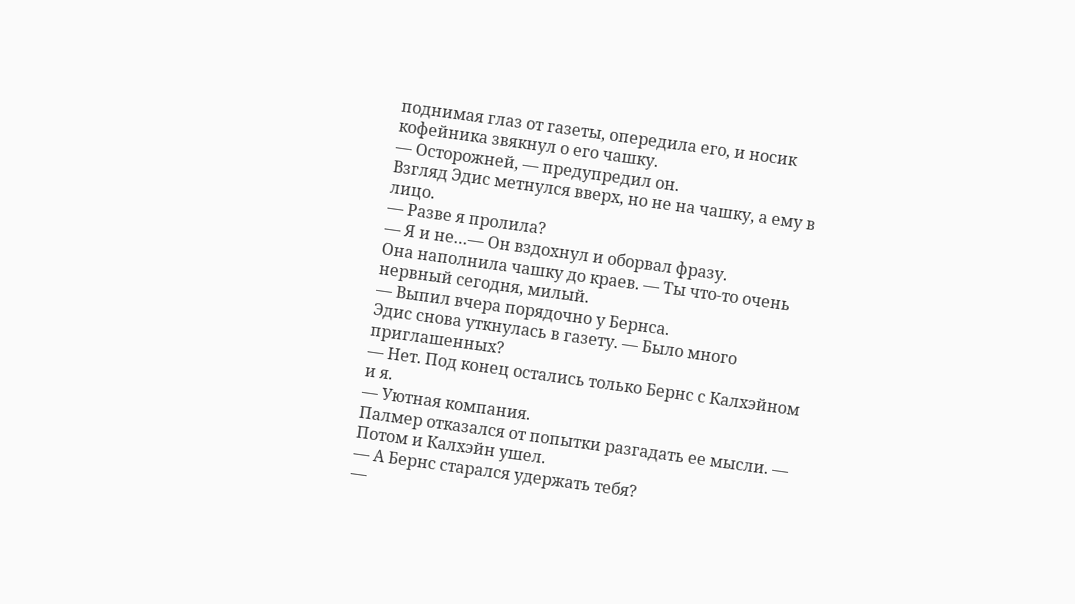поднимая глаз от газеты, опередила его, и носик кофейника звякнул о его чашку.
— Осторожней, — предупредил он.
Взгляд Эдис метнулся вверх, но не на чашку, а ему в лицо.
— Разве я пролила?
— Я и не…— Он вздохнул и оборвал фразу.
Она наполнила чашку до краев. — Ты что-то очень нервный сегодня, милый.
— Выпил вчера порядочно у Бернса.
Эдис снова уткнулась в газету. — Было много приглашенных?
— Нет. Под конец остались только Бернс с Калхэйном и я.
— Уютная компания.
Палмер отказался от попытки разгадать ее мысли. — Потом и Калхэйн ушел.
— А Бернс старался удержать тебя?
—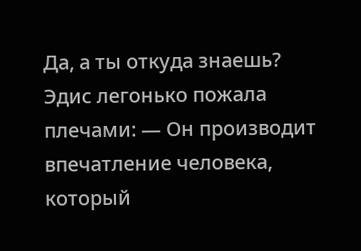Да, а ты откуда знаешь?
Эдис легонько пожала плечами: — Он производит впечатление человека, который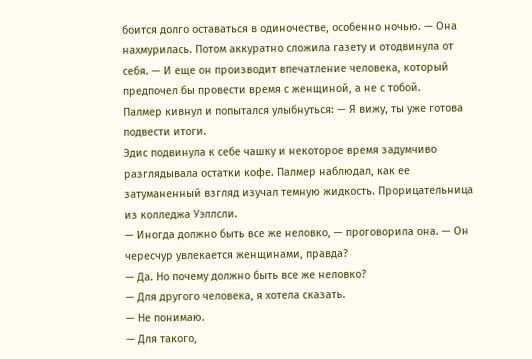боится долго оставаться в одиночестве, особенно ночью. — Она нахмурилась. Потом аккуратно сложила газету и отодвинула от себя. — И еще он производит впечатление человека, который предпочел бы провести время с женщиной, а не с тобой.
Палмер кивнул и попытался улыбнуться: — Я вижу, ты уже готова подвести итоги.
Эдис подвинула к себе чашку и некоторое время задумчиво разглядывала остатки кофе. Палмер наблюдал, как ее затуманенный взгляд изучал темную жидкость. Прорицательница из колледжа Уэллсли.
— Иногда должно быть все же неловко, — проговорила она. — Он чересчур увлекается женщинами, правда?
— Да. Но почему должно быть все же неловко?
— Для другого человека, я хотела сказать.
— Не понимаю.
— Для такого,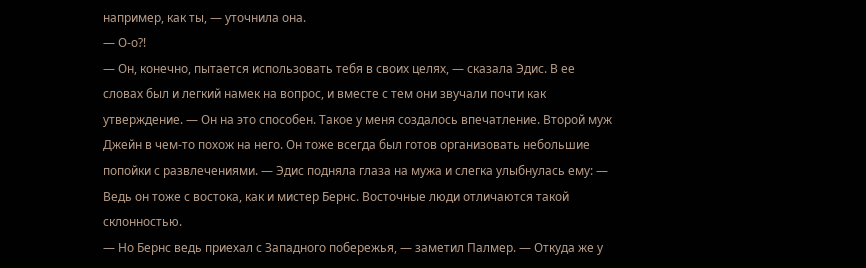например, как ты, — уточнила она.
— О-о?!
— Он, конечно, пытается использовать тебя в своих целях, — сказала Эдис. В ее словах был и легкий намек на вопрос, и вместе с тем они звучали почти как утверждение. — Он на это способен. Такое у меня создалось впечатление. Второй муж Джейн в чем-то похож на него. Он тоже всегда был готов организовать небольшие попойки с развлечениями. — Эдис подняла глаза на мужа и слегка улыбнулась ему: — Ведь он тоже с востока, как и мистер Бернс. Восточные люди отличаются такой склонностью.
— Но Бернс ведь приехал с Западного побережья, — заметил Палмер. — Откуда же у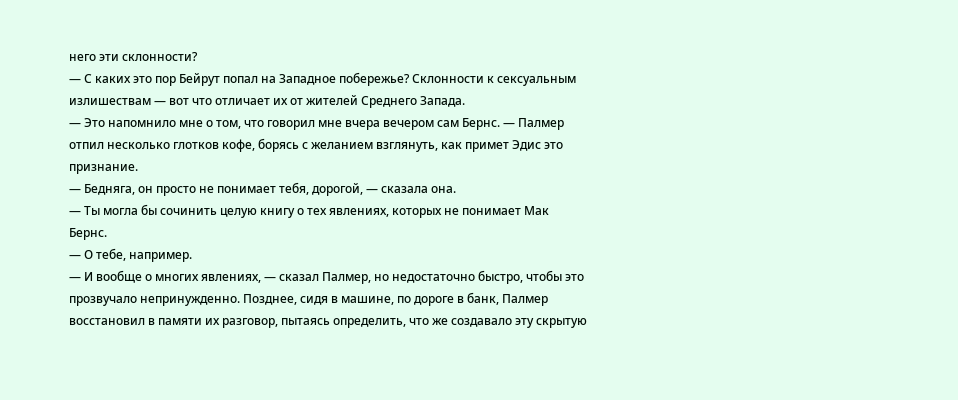него эти склонности?
— С каких это пор Бейрут попал на Западное побережье? Склонности к сексуальным излишествам — вот что отличает их от жителей Среднего Запада.
— Это напомнило мне о том, что говорил мне вчера вечером сам Бернс. — Палмер отпил несколько глотков кофе, борясь с желанием взглянуть, как примет Эдис это признание.
— Бедняга, он просто не понимает тебя, дорогой, — сказала она.
— Ты могла бы сочинить целую книгу о тех явлениях, которых не понимает Мак Бернс.
— О тебе, например.
— И вообще о многих явлениях, — сказал Палмер, но недостаточно быстро, чтобы это прозвучало непринужденно. Позднее, сидя в машине, по дороге в банк, Палмер восстановил в памяти их разговор, пытаясь определить, что же создавало эту скрытую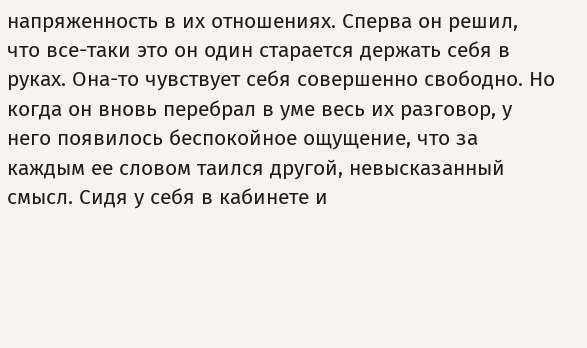напряженность в их отношениях. Сперва он решил, что все-таки это он один старается держать себя в руках. Она-то чувствует себя совершенно свободно. Но когда он вновь перебрал в уме весь их разговор, у него появилось беспокойное ощущение, что за каждым ее словом таился другой, невысказанный смысл. Сидя у себя в кабинете и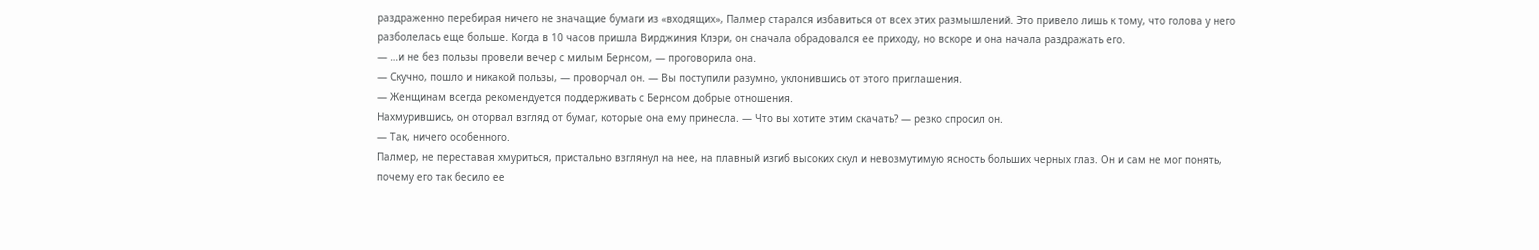раздраженно перебирая ничего не значащие бумаги из «входящих», Палмер старался избавиться от всех этих размышлений. Это привело лишь к тому, что голова у него разболелась еще больше. Когда в 10 часов пришла Вирджиния Клэри, он сначала обрадовался ее приходу, но вскоре и она начала раздражать его.
— …и не без пользы провели вечер с милым Бернсом, — проговорила она.
— Скучно, пошло и никакой пользы, — проворчал он. — Вы поступили разумно, уклонившись от этого приглашения.
— Женщинам всегда рекомендуется поддерживать с Бернсом добрые отношения.
Нахмурившись, он оторвал взгляд от бумаг, которые она ему принесла. — Что вы хотите этим скачать? — резко спросил он.
— Так, ничего особенного.
Палмер, не переставая хмуриться, пристально взглянул на нее, на плавный изгиб высоких скул и невозмутимую ясность больших черных глаз. Он и сам не мог понять, почему его так бесило ее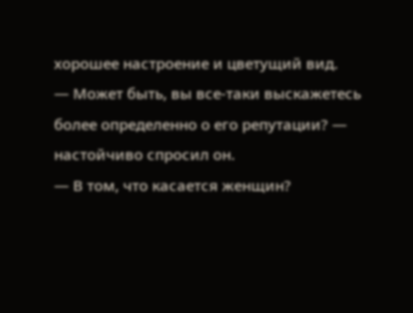хорошее настроение и цветущий вид.
— Может быть, вы все-таки выскажетесь более определенно о его репутации? — настойчиво спросил он.
— В том, что касается женщин?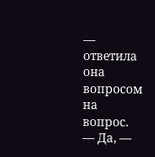— ответила она вопросом на вопрос.
— Да, —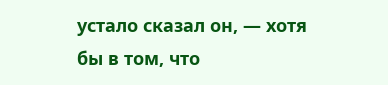устало сказал он, — хотя бы в том, что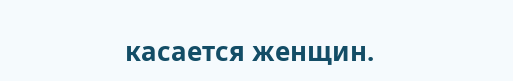касается женщин.